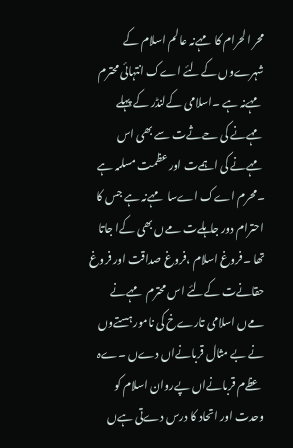محر الحرام کا مہےنہ عالم اسلام کے شہرےوں کےلئے اےک انتہائی محترم مہےنہ ہے ۔اسلامی کےلنڈر کے پہلے مہےنے کی حےثےت سے بھی اس مہےنے کی اہمےت اور عظمت مسلمہ ہے ۔محرم اےک اےسا مہےنہ ہے جس کا احترام دور جاہلےت مےں بھی کےا جاتا تھا ۔فروغ اسلام ،فروغ صداقت اور فروغ حقانےت کےلئے اس محترم مہےنے مےں اسلامی تارےخ کی نامور ہستےوں نے بے مثال قربانےاں دےں ۔ےہ عظےم قربانےاں پےروان اسلام کو وحدت اور اتحاد کا درس دےتی ہےں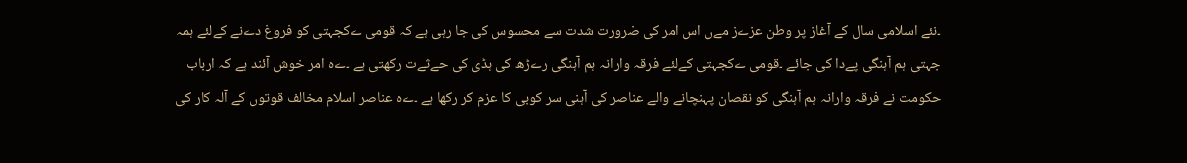۔نئے اسلامی سال کے آغاز پر وطن عزےز مےں اس امر کی ضرورت شدت سے محسوس کی جا رہی ہے کہ قومی ےکجہتی کو فروغ دےنے کےلئے ہمہ جہتی ہم آہنگی پےدا کی جائے ۔قومی ےکجہتی کےلئے فرقہ وارانہ ہم آہنگی رےڑھ کی ہڈی کی حےثےت رکھتی ہے ۔ےہ امر خوش آئند ہے کہ ارباب حکومت نے فرقہ وارانہ ہم آہنگی کو نقصان پہنچانے والے عناصر کی آہنی سر کوبی کا عزم کر رکھا ہے ۔ےہ عناصر اسلام مخالف قوتوں کے آلہ کار کی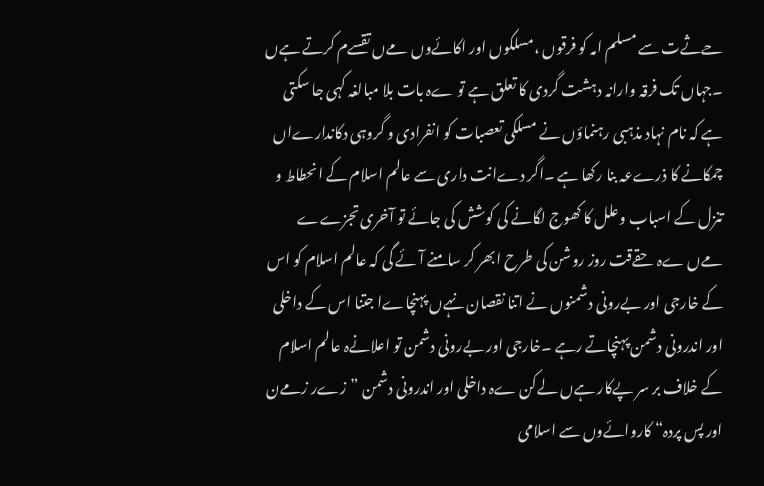حےثےت سے مسلم امہ کو فرقوں ،مسلکوں اور اکائےوں مےں تقسےم کرتے ہےں ۔جہاں تک فرقہ وارانہ دہشت گردی کا تعلق ہے تو ےہ بات بلا مبالغہ کہی جا سکتی ہے کہ نام نہاد مذہبی رہنماؤں نے مسلکی تعصبات کو انفرادی و گروہی دکاندارےاں چمکانے کا ذرےعہ بنا رکھا ہے ۔اگر دےانت داری سے عالم اسلام کے انحطاط و تنزل کے اسباب وعلل کا کھوج لگانے کی کوشش کی جائے تو آخری تجزےے مےں ےہ حقےقت روز روشن کی طرح ابھر کر سامنے آئے گی کہ عالم اسلام کو اس کے خارجی اور بےرونی دشمنوں نے اتنا نقصان نہےں پہنچاےا جتنا اس کے داخلی اور اندرونی دشمن پہنچاتے رہے ۔خارجی اور بےرونی دشمن تو اعلانےہ عالم اسلام کے خلاف بر سر پےکار ہےں لےکن ےہ داخلی اور اندرونی دشمن ”زےر زمےن اور پس پردہ“ کاروائےوں سے اسلامی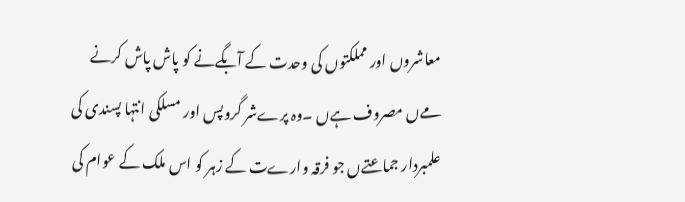معاشروں اور مملکتوں کی وحدت کے آبگےنے کو پاش پاش کرنے مےں مصروف ہےں ۔وہ پرےشر گروپس اور مسلکی انتہا پسندی کی علمبردار جماعتےں جو فرقہ وارےت کے زہر کو اس ملک کے عوام کی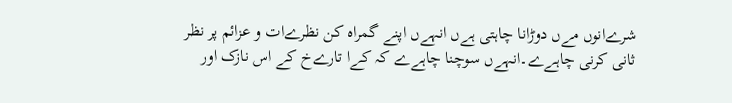شرےانوں مےں دوڑانا چاہتی ہےں انہےں اپنے گمراہ کن نظرےات و عزائم پر نظر ثانی کرنی چاہےے۔انہےں سوچنا چاہےے کہ کےا تارےخ کے اس نازک اور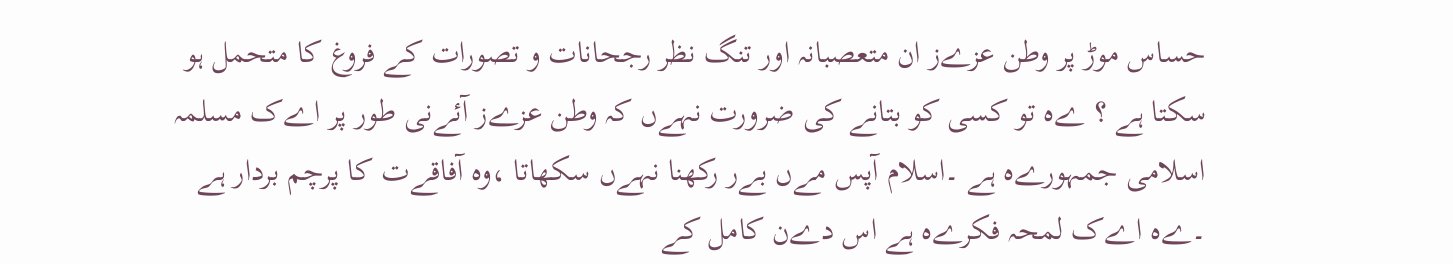حساس موڑ پر وطن عزےز ان متعصبانہ اور تنگ نظر رجحانات و تصورات کے فروغ کا متحمل ہو سکتا ہے ؟ ےہ تو کسی کو بتانے کی ضرورت نہےں کہ وطن عزےز آئےنی طور پر اےک مسلمہ اسلامی جمہورےہ ہے ۔اسلام آپس مےں بےر رکھنا نہےں سکھاتا ،وہ آفاقےت کا پرچم بردار ہے ۔ےہ اےک لمحہ فکرےہ ہے اس دےن کامل کے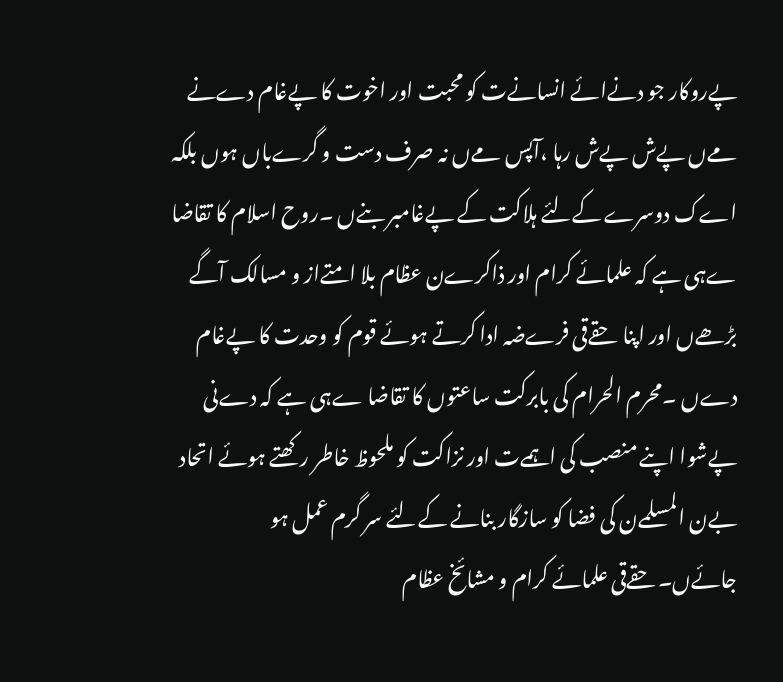پےروکار جو دنےائے انسانےت کو محبت اور اخوت کا پےغام دےنے مےں پےش پےش رہا ،آپس مےں نہ صرف دست و گرےباں ہوں بلکہ اےک دوسرے کےلئے ہلاکت کے پےغامبر بنےں ۔روح اسلام کا تقاضا ےہی ہے کہ علمائے کرام اور ذاکرےن عظام بلا امتےاز و مسالک آگے بڑھےں اور اپنا حقےقی فرےضہ ادا کرتے ہوئے قوم کو وحدت کا پےغام دےں ۔محرم الحرام کی بابرکت ساعتوں کا تقاضا ےہی ہے کہ دےنی پےشوا اپنے منصب کی اہمےت اور نزاکت کو ملحوظ خاطر رکھتے ہوئے اتحاد بےن المسلمےن کی فضا کو سازگار بنانے کےلئے سر گرم عمل ہو جائےں۔حقےقی علمائے کرام و مشائخ عظام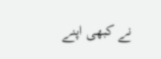نے کبھی اپنے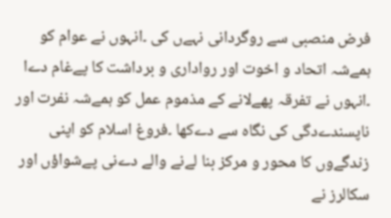فرض منصبی سے روگردانی نہےں کی ۔انہوں نے عوام کو ہمےشہ اتحاد و اخوت اور رواداری و برداشت کا پےغام دےا ۔انہوں نے تفرقہ پھےلانے کے مذموم عمل کو ہمےشہ نفرت اور ناپسندےدگی کی نگاہ سے دےکھا ۔فروغ اسلام کو اپنی زندگےوں کا محور و مرکز بنا لےنے والے دےنی پےشواؤں اور سکالرز نے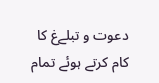دعوت و تبلےغ کا کام کرتے ہوئے تمام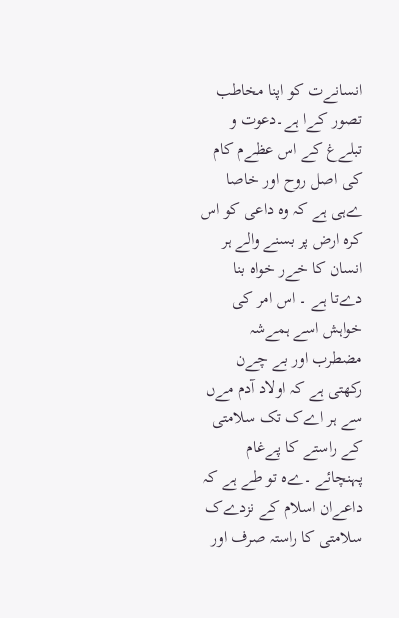انسانےت کو اپنا مخاطب تصور کےا ہے۔دعوت و تبلےغ کے اس عظےم کام کی اصل روح اور خاصا ےہی ہے کہ وہ داعی کو اس کرہ ارض پر بسنے والے ہر انسان کا خےر خواہ بنا دےتا ہے ۔ اس امر کی خواہش اسے ہمےشہ مضطرب اور بے چےن رکھتی ہے کہ اولاد آدم مےں سے ہر اےک تک سلامتی کے راستے کا پےغام پہنچائے ۔ےہ تو طے ہے کہ داعےان اسلام کے نزدےک سلامتی کا راستہ صرف اور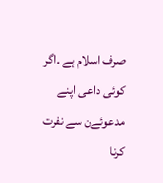صرف اسلام ہے ۔اگر کوئی داعی اپنے مدعوئےن سے نفرت کرنا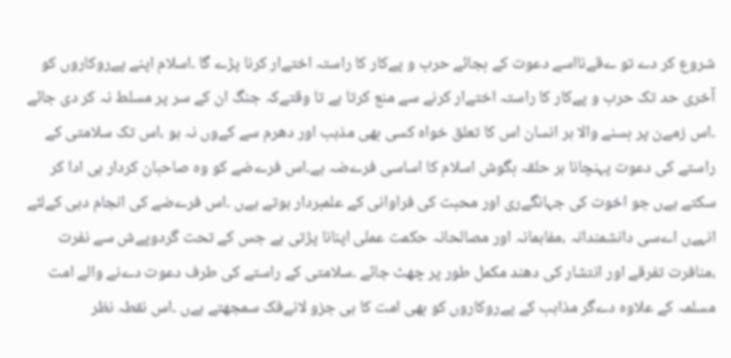شروع کر دے تو ےقےنااسے دعوت کے بجائے حرب و پےکار کا راستہ اختےار کرنا پڑے گا ۔اسلام اپنے پےروکاروں کو آخری حد تک حرب و پےکار کا راستہ اختےار کرنے سے منع کرتا ہے تا وقتےکہ جنگ ان کے سر پر مسلط نہ کر دی جائے ۔اس زمےن پر بسنے والا ہر انسان اس کا تعلق خواہ کسی بھی مذہب اور دھرم سے کےوں نہ ہو ،اس تک سلامتی کے راستے کی دعوت پہنچانا ہر حلقہ بگوش اسلام کا اساسی فرےضہ ہے۔اس فرےضے کو وہ صاحبان کردار ہی ادا کر سکتے ہےں جو اخوت کی جہانگےری اور محبت کی فراوانی کے علمبردار ہوتے ہےں ۔اس فرےضے کی انجام دہی کےلئے انہےں اےسی دانشمندانہ ،مفاہمانہ اور مصالحانہ حکمت عملی اپنانا پڑتی ہے جس کے تحت گردوپےش سے نفرت ،منافرت تفرقے اور انتشار کی دھند مکمل طور پر چھٹ جائے ۔سلامتی کے راستے کی طرف دعوت دےنے والے امت مسلمہ کے علاوہ دےگر مذاہب کے پےروکاروں کو بھی امت کا ہی جزو لانےفک سمجھتے ہےں ۔اس نقطہ نظر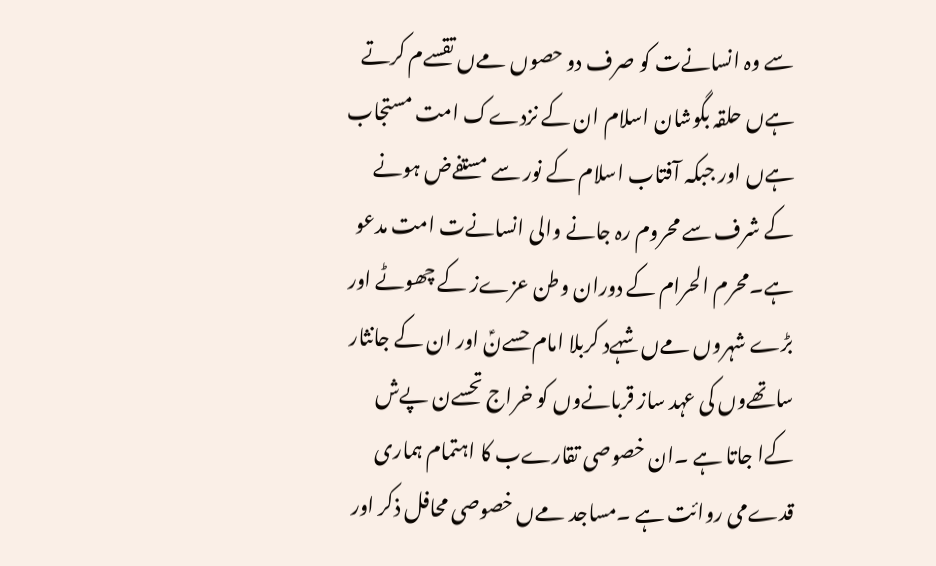سے وہ انسانےت کو صرف دو حصوں مےں تقسےم کرتے ہےں حلقہ بگوشان اسلام ان کے نزدےک امت مستجاب ہےں اور جبکہ آفتاب اسلام کے نور سے مستفےض ہونے کے شرف سے محروم رہ جانے والی انسانےت امت مدعو ہے۔محرم الحرام کے دوران وطن عزےز کے چھوٹے اور بڑے شہروں مےں شہےد کربلا امام حسےنؑ اور ان کے جانثار ساتھےوں کی عہد ساز قربانےوں کو خراج تحسےن پےش کےا جاتا ہے ۔ان خصوصی تقارےب کا اہتمام ہماری قدےمی روائت ہے ۔مساجد مےں خصوصی محافل ذکر اور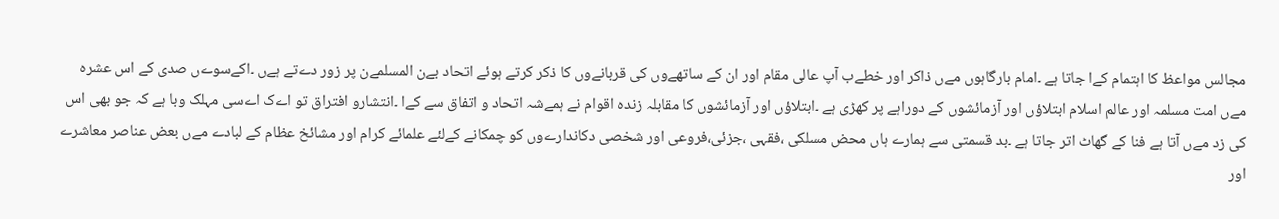مجالس مواعظ کا اہتمام کےا جاتا ہے ۔امام بارگاہوں مےں ذاکر اور خطےب آپ عالی مقام اور ان کے ساتھےوں کی قربانےوں کا ذکر کرتے ہوئے اتحاد بےن المسلمےن پر زور دےتے ہےں ۔اکےسوےں صدی کے اس عشرہ مےں امت مسلمہ اور عالم اسلام ابتلاؤں اور آزمائشوں کے دوراہے پر کھڑی ہے ۔ابتلاؤں اور آزمائشوں کا مقابلہ زندہ اقوام نے ہمےشہ اتحاد و اتفاق سے کےا ۔انتشارو افتراق تو اےک اےسی مہلک وبا ہے کہ جو بھی اس کی زد مےں آتا ہے فنا کے گھاٹ اتر جاتا ہے ۔بد قسمتی سے ہمارے ہاں محض مسلکی ،فقہی ،جزئی،فروعی اور شخصی دکاندارےوں کو چمکانے کےلئے علمائے کرام اور مشائخ عظام کے لبادے مےں بعض عناصر معاشرے اور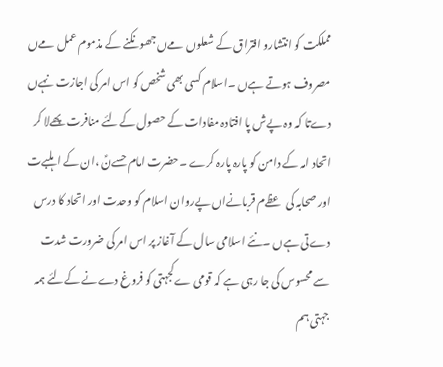مملکت کو انتشارو افتراق کے شعلوں مےں جھونکنے کے مذموم عمل مےں مصروف ہوتے ہےں ۔اسلام کسی بھی شخص کو اس امر کی اجازت نہےں دےتا کہ وہ پےش پا افتادہ مفادات کے حصول کےلئے منافرت پھےلا کر اتحاد امہ کے دامن کو پارہ پارہ کرے ۔حضرت امام حسےنؑ ،ان کے اہلبےت اور صحابہ کی عظےم قربانےاں پےروان اسلام کو وحدت اور اتحاد کا درس دےتی ہےں ۔نئے اسلامی سال کے آغاز پر اس امر کی ضرورت شدت سے محسوس کی جا رہی ہے کہ قومی ےکجہتی کو فروغ دےنے کےلئے ہمہ جہتی ہم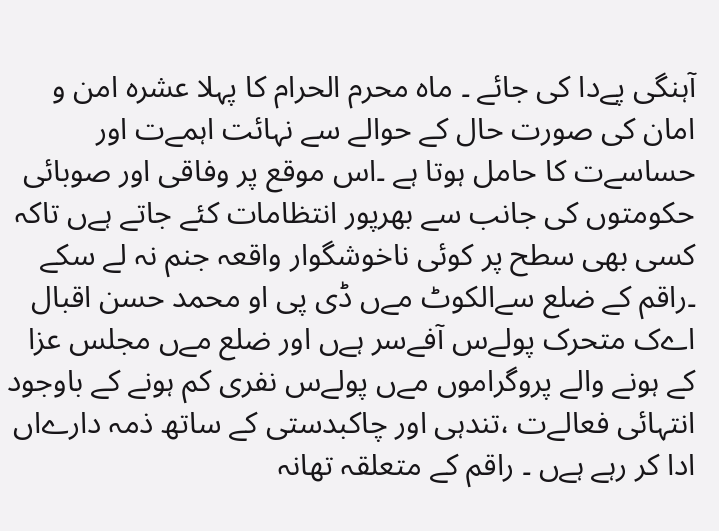آہنگی پےدا کی جائے ۔ ماہ محرم الحرام کا پہلا عشرہ امن و امان کی صورت حال کے حوالے سے نہائت اہمےت اور حساسےت کا حامل ہوتا ہے ۔اس موقع پر وفاقی اور صوبائی حکومتوں کی جانب سے بھرپور انتظامات کئے جاتے ہےں تاکہ کسی بھی سطح پر کوئی ناخوشگوار واقعہ جنم نہ لے سکے ۔راقم کے ضلع سےالکوٹ مےں ڈی پی او محمد حسن اقبال اےک متحرک پولےس آفےسر ہےں اور ضلع مےں مجلس عزا کے ہونے والے پروگراموں مےں پولےس نفری کم ہونے کے باوجود انتہائی فعالےت ،تندہی اور چاکبدستی کے ساتھ ذمہ دارےاں ادا کر رہے ہےں ۔ راقم کے متعلقہ تھانہ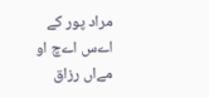مراد پور کے اےس اےچ او مےاں رزاق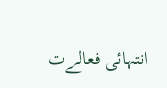انتہائی فعالےت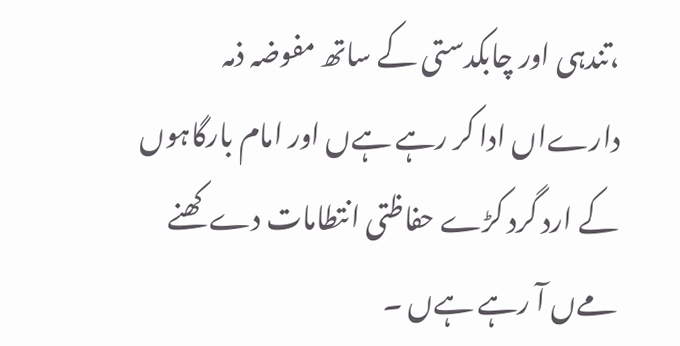،تندہی اور چابکدستی کے ساتھ مفوضہ ذمہ دارےاں ادا کر رہے ہےں اور امام بارگاہوں کے ارد گرد کڑے حفاظتی انتطامات دےکھنے مےں آ رہے ہےں ۔